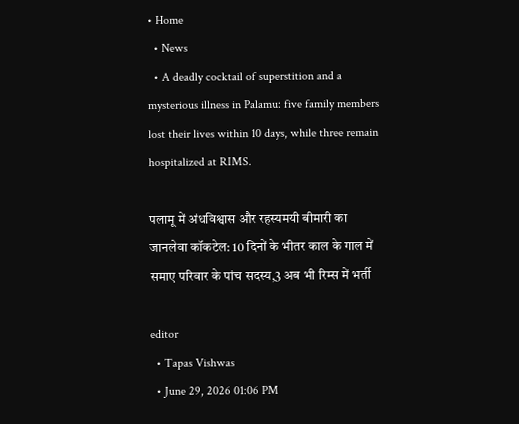• Home
  • News
  • A deadly cocktail of superstition and a mysterious illness in Palamu: five family members lost their lives within 10 days, while three remain hospitalized at RIMS.

पलामू में अंधविश्वास और रहस्यमयी बीमारी का जानलेवा कॉकटेल: 10 दिनों के भीतर काल के गाल में समाए परिवार के पांच सदस्य,3 अब भी रिम्स में भर्ती

editor
  • Tapas Vishwas
  • June 29, 2026 01:06 PM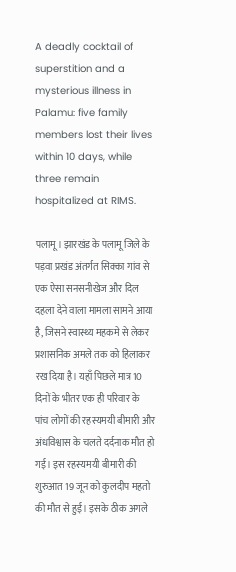A deadly cocktail of superstition and a mysterious illness in Palamu: five family members lost their lives within 10 days, while three remain hospitalized at RIMS.

पलामू। झारखंड के पलामू जिले के पड़वा प्रखंड अंतर्गत सिक्का गांव से एक ऐसा सनसनीखेज और दिल दहला देने वाला मामला सामने आया है, जिसने स्वास्थ्य महकमे से लेकर प्रशासनिक अमले तक को हिलाकर रख दिया है। यहाँ पिछले मात्र 10 दिनों के भीतर एक ही परिवार के पांच लोगों की रहस्यमयी बीमारी और अंधविश्वास के चलते दर्दनाक मौत हो गई। इस रहस्यमयी बीमारी की शुरुआत 19 जून को कुलदीप महतो की मौत से हुई। इसके ठीक अगले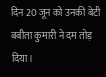दिन 20 जून को उनकी बेटी बबीता कुमारी ने दम तोड़ दिया।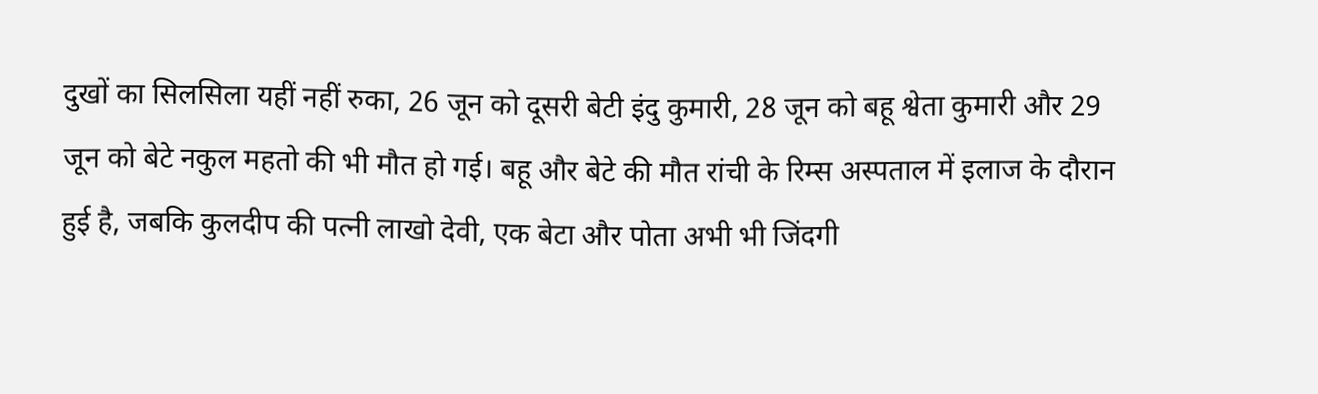दुखों का सिलसिला यहीं नहीं रुका, 26 जून को दूसरी बेटी इंदु कुमारी, 28 जून को बहू श्वेता कुमारी और 29 जून को बेटे नकुल महतो की भी मौत हो गई। बहू और बेटे की मौत रांची के रिम्स अस्पताल में इलाज के दौरान हुई है, जबकि कुलदीप की पत्नी लाखो देवी, एक बेटा और पोता अभी भी जिंदगी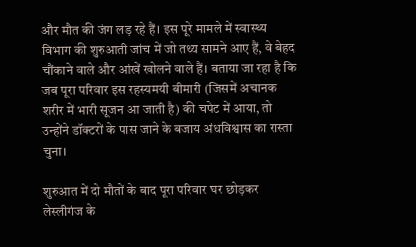और मौत की जंग लड़ रहे हैं। इस पूरे मामले में स्वास्थ्य विभाग की शुरुआती जांच में जो तथ्य सामने आए हैं, वे बेहद चौंकाने वाले और आंखें खोलने वाले हैं। बताया जा रहा है कि जब पूरा परिवार इस रहस्यमयी बीमारी (जिसमें अचानक शरीर में भारी सूजन आ जाती है) की चपेट में आया, तो उन्होंने डॉक्टरों के पास जाने के बजाय अंधविश्वास का रास्ता चुना।

शुरुआत में दो मौतों के बाद पूरा परिवार घर छोड़कर लेस्लीगंज के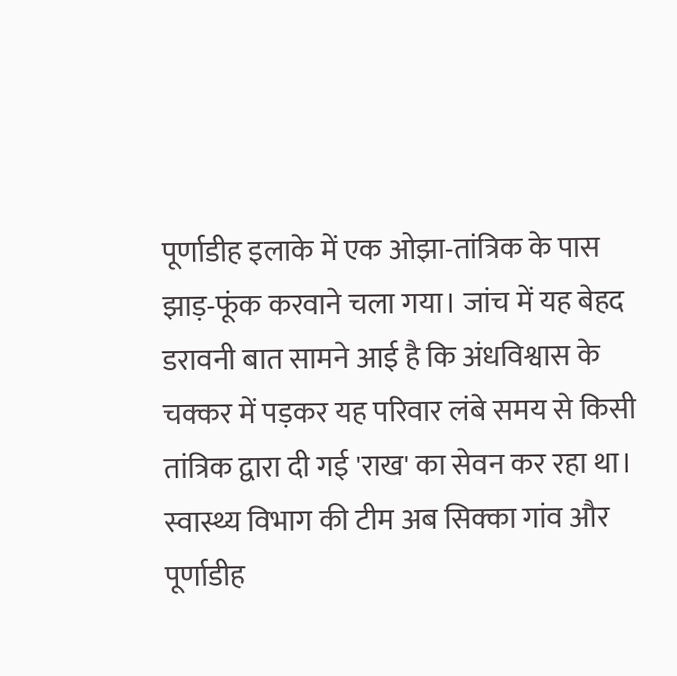पूर्णाडीह इलाके में एक ओझा-तांत्रिक के पास झाड़-फूंक करवाने चला गया। जांच में यह बेहद डरावनी बात सामने आई है कि अंधविश्वास के चक्कर में पड़कर यह परिवार लंबे समय से किसी तांत्रिक द्वारा दी गई 'राख' का सेवन कर रहा था। स्वास्थ्य विभाग की टीम अब सिक्का गांव और पूर्णाडीह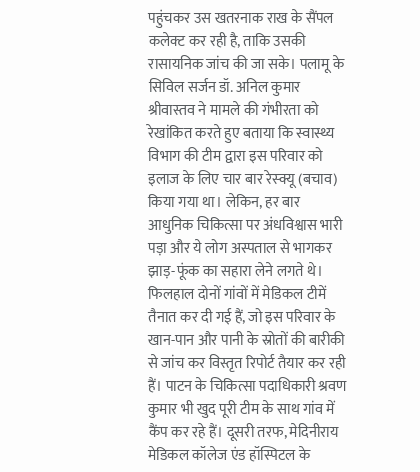पहुंचकर उस खतरनाक राख के सैंपल कलेक्ट कर रही है, ताकि उसकी रासायनिक जांच की जा सके। पलामू के सिविल सर्जन डॉ. अनिल कुमार श्रीवास्तव ने मामले की गंभीरता को रेखांकित करते हुए बताया कि स्वास्थ्य विभाग की टीम द्वारा इस परिवार को इलाज के लिए चार बार रेस्क्यू (बचाव) किया गया था। लेकिन, हर बार आधुनिक चिकित्सा पर अंधविश्वास भारी पड़ा और ये लोग अस्पताल से भागकर झाड़-फूंक का सहारा लेने लगते थे। फिलहाल दोनों गांवों में मेडिकल टीमें तैनात कर दी गई हैं, जो इस परिवार के खान-पान और पानी के स्रोतों की बारीकी से जांच कर विस्तृत रिपोर्ट तैयार कर रही हैं। पाटन के चिकित्सा पदाधिकारी श्रवण कुमार भी खुद पूरी टीम के साथ गांव में कैंप कर रहे हैं। दूसरी तरफ, मेदिनीराय मेडिकल कॉलेज एंड हॉस्पिटल के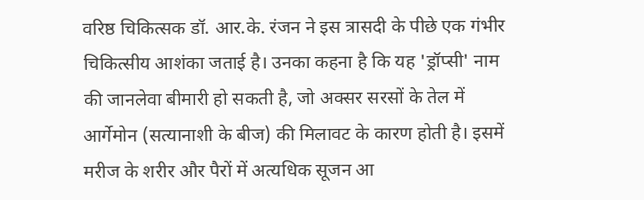वरिष्ठ चिकित्सक डॉ. आर.के. रंजन ने इस त्रासदी के पीछे एक गंभीर चिकित्सीय आशंका जताई है। उनका कहना है कि यह 'ड्रॉप्सी' नाम की जानलेवा बीमारी हो सकती है, जो अक्सर सरसों के तेल में आर्गेमोन (सत्यानाशी के बीज) की मिलावट के कारण होती है। इसमें मरीज के शरीर और पैरों में अत्यधिक सूजन आ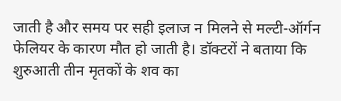जाती है और समय पर सही इलाज न मिलने से मल्टी-ऑर्गन फेलियर के कारण मौत हो जाती है। डॉक्टरों ने बताया कि शुरुआती तीन मृतकों के शव का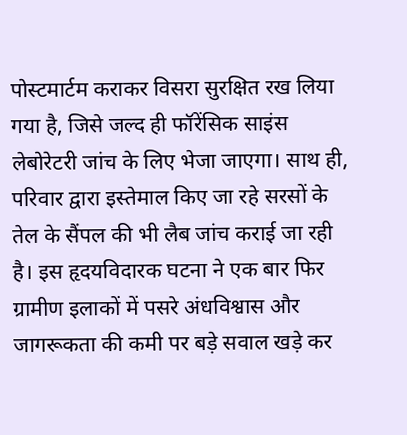पोस्टमार्टम कराकर विसरा सुरक्षित रख लिया गया है, जिसे जल्द ही फॉरेंसिक साइंस लेबोरेटरी जांच के लिए भेजा जाएगा। साथ ही, परिवार द्वारा इस्तेमाल किए जा रहे सरसों के तेल के सैंपल की भी लैब जांच कराई जा रही है। इस हृदयविदारक घटना ने एक बार फिर ग्रामीण इलाकों में पसरे अंधविश्वास और जागरूकता की कमी पर बड़े सवाल खड़े कर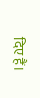दिए हैं।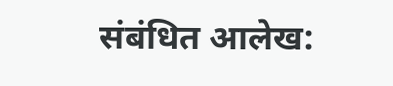संबंधित आलेख: